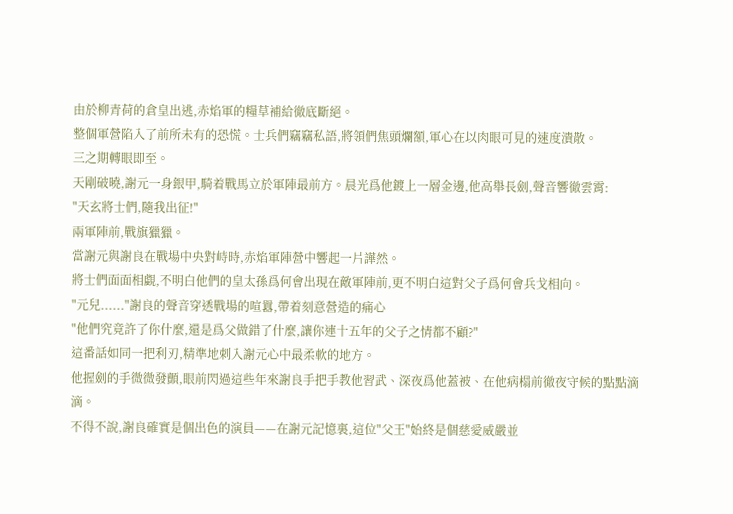由於柳青荷的倉皇出逃,赤焰軍的糧草補給徹底斷絕。
整個軍營陷入了前所未有的恐慌。士兵們竊竊私語,將領們焦頭爛額,軍心在以肉眼可見的速度潰散。
三之期轉眼即至。
天剛破曉,謝元一身銀甲,騎着戰馬立於軍陣最前方。晨光爲他鍍上一層金邊,他高舉長劍,聲音響徹雲霄:
"天玄將士們,隨我出征!"
兩軍陣前,戰旗獵獵。
當謝元與謝良在戰場中央對峙時,赤焰軍陣營中響起一片譁然。
將士們面面相覷,不明白他們的皇太孫爲何會出現在敵軍陣前,更不明白這對父子爲何會兵戈相向。
"元兒......"謝良的聲音穿透戰場的喧囂,帶着刻意營造的痛心
"他們究竟許了你什麼,還是爲父做錯了什麼,讓你連十五年的父子之情都不顧?"
這番話如同一把利刃,精準地刺入謝元心中最柔軟的地方。
他握劍的手微微發顫,眼前閃過這些年來謝良手把手教他習武、深夜爲他蓋被、在他病榻前徹夜守候的點點滴滴。
不得不說,謝良確實是個出色的演員——在謝元記憶裏,這位"父王"始終是個慈愛威嚴並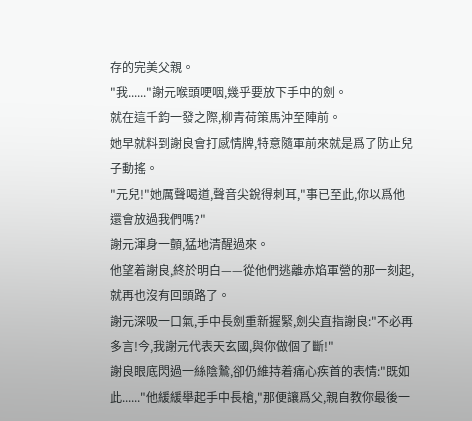存的完美父親。
"我......"謝元喉頭哽咽,幾乎要放下手中的劍。
就在這千鈞一發之際,柳青荷策馬沖至陣前。
她早就料到謝良會打感情牌,特意隨軍前來就是爲了防止兒子動搖。
"元兒!"她厲聲喝道,聲音尖銳得刺耳,"事已至此,你以爲他還會放過我們嗎?"
謝元渾身一顫,猛地清醒過來。
他望着謝良,終於明白——從他們逃離赤焰軍營的那一刻起,就再也沒有回頭路了。
謝元深吸一口氣,手中長劍重新握緊,劍尖直指謝良:"不必再多言!今,我謝元代表天玄國,與你做個了斷!"
謝良眼底閃過一絲陰鷙,卻仍維持着痛心疾首的表情:"既如此......"他緩緩舉起手中長槍,"那便讓爲父,親自教你最後一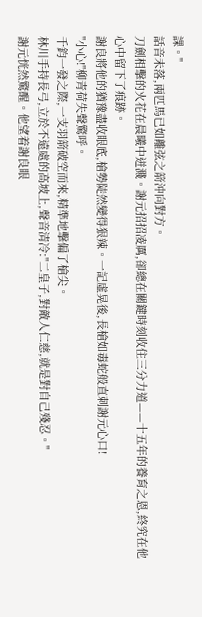課。"
話音未落,兩匹馬已如離弦之箭沖向對方。
刀劍相擊的火花在晨曦中迸濺。謝元招招凌厲,卻總在關鍵時刻收住三分力道——十五年的養育之恩,終究在他心中留下了痕跡。
謝良將他的猶豫盡收眼底,槍勢陡然變得狠辣。一記虛晃後,長槍如毒蛇般直刺謝元心口!
"小心!"柳青荷失聲驚呼。
千鈞一發之際,一支羽箭破空而來,精準地擊偏了槍尖。
林川手持長弓,立於不遠處的高坡上,聲音清冷:"二皇子,對敵人仁慈,就是對自己殘忍。"
謝元恍然驚醒。他望着謝良眼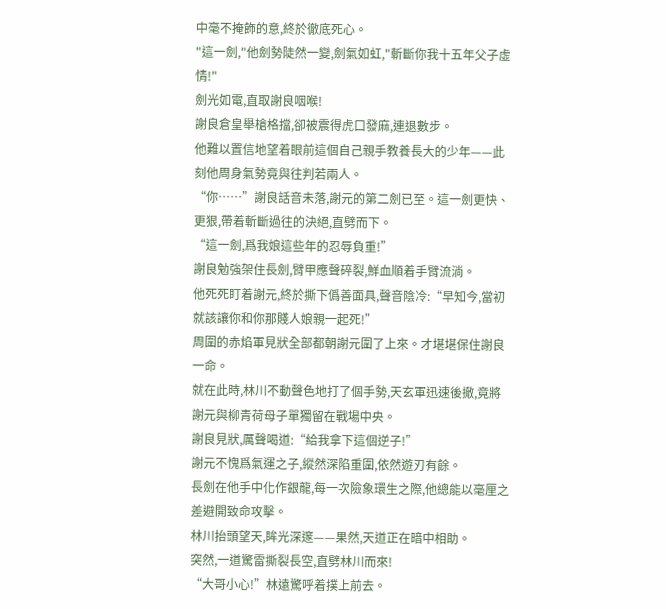中毫不掩飾的意,終於徹底死心。
"這一劍,"他劍勢陡然一變,劍氣如虹,"斬斷你我十五年父子虛情!"
劍光如電,直取謝良咽喉!
謝良倉皇舉槍格擋,卻被震得虎口發麻,連退數步。
他難以置信地望着眼前這個自己親手教養長大的少年——此刻他周身氣勢竟與往判若兩人。
“你……”謝良話音未落,謝元的第二劍已至。這一劍更快、更狠,帶着斬斷過往的決絕,直劈而下。
“這一劍,爲我娘這些年的忍辱負重!”
謝良勉強架住長劍,臂甲應聲碎裂,鮮血順着手臂流淌。
他死死盯着謝元,終於撕下僞善面具,聲音陰冷:“早知今,當初就該讓你和你那賤人娘親一起死!”
周圍的赤焰軍見狀全部都朝謝元圍了上來。才堪堪保住謝良一命。
就在此時,林川不動聲色地打了個手勢,天玄軍迅速後撤,竟將謝元與柳青荷母子單獨留在戰場中央。
謝良見狀,厲聲喝道:“給我拿下這個逆子!”
謝元不愧爲氣運之子,縱然深陷重圍,依然遊刃有餘。
長劍在他手中化作銀龍,每一次險象環生之際,他總能以毫厘之差避開致命攻擊。
林川抬頭望天,眸光深邃——果然,天道正在暗中相助。
突然,一道驚雷撕裂長空,直劈林川而來!
“大哥小心!”林遠驚呼着撲上前去。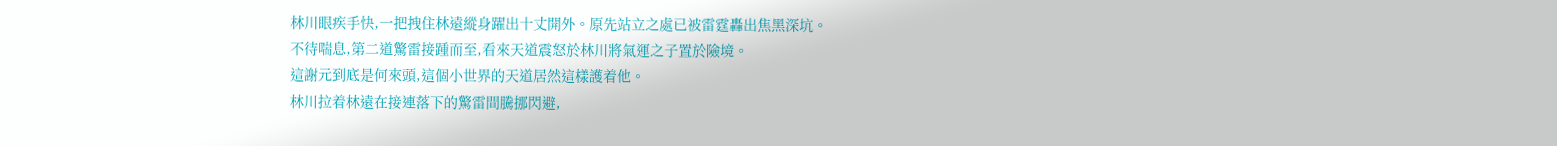林川眼疾手快,一把拽住林遠縱身躍出十丈開外。原先站立之處已被雷霆轟出焦黑深坑。
不待喘息,第二道驚雷接踵而至,看來天道震怒於林川將氣運之子置於險境。
這謝元到底是何來頭,這個小世界的天道居然這樣護着他。
林川拉着林遠在接連落下的驚雷間騰挪閃避,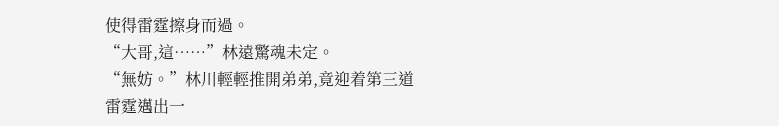使得雷霆擦身而過。
“大哥,這……”林遠驚魂未定。
“無妨。”林川輕輕推開弟弟,竟迎着第三道雷霆邁出一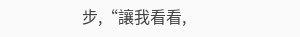步,“讓我看看,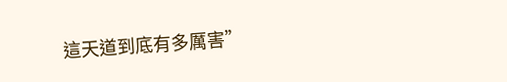這天道到底有多厲害”